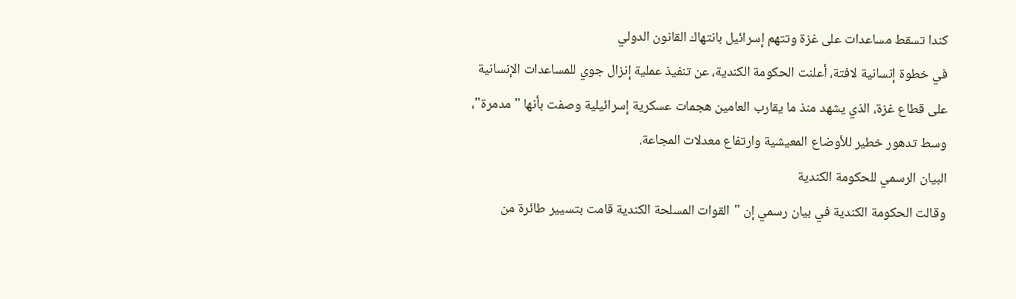كندا تسقط مساعدات على غزة وتتهم إسرائيل بانتهاك القانون الدولي
في خطوة إنسانية لافتة، أعلنت الحكومة الكندية، عن تنفيذ عملية إنزال جوي للمساعدات الإنسانية على قطاع غزة، الذي يشهد منذ ما يقارب العامين هجمات عسكرية إسرائيلية وصفت بأنها "مدمرة"، وسط تدهور خطير للأوضاع المعيشية وارتفاع معدلات المجاعة.
البيان الرسمي للحكومة الكندية
وقالت الحكومة الكندية في بيان رسمي إن "القوات المسلحة الكندية قامت بتسيير طائرة من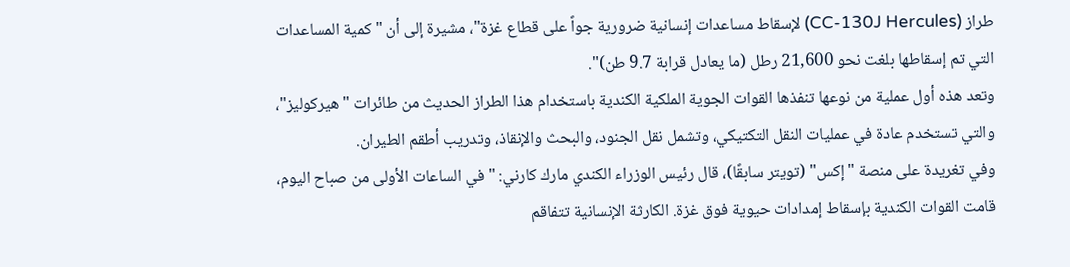طراز (CC-130J Hercules) لإسقاط مساعدات إنسانية ضرورية جواً على قطاع غزة"، مشيرة إلى أن "كمية المساعدات التي تم إسقاطها بلغت نحو 21,600 رطل (ما يعادل قرابة 9.7 طن)".
وتعد هذه أول عملية من نوعها تنفذها القوات الجوية الملكية الكندية باستخدام هذا الطراز الحديث من طائرات "هيركوليز"، والتي تستخدم عادة في عمليات النقل التكتيكي، وتشمل نقل الجنود، والبحث والإنقاذ، وتدريب أطقم الطيران.
وفي تغريدة على منصة "إكس" (تويتر سابقًا)، قال رئيس الوزراء الكندي مارك كارني: "في الساعات الأولى من صباح اليوم، قامت القوات الكندية بإسقاط إمدادات حيوية فوق غزة. الكارثة الإنسانية تتفاقم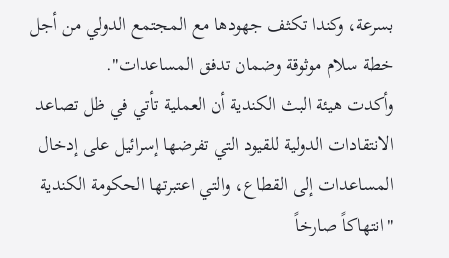بسرعة، وكندا تكثف جهودها مع المجتمع الدولي من أجل خطة سلام موثوقة وضمان تدفق المساعدات".
وأكدت هيئة البث الكندية أن العملية تأتي في ظل تصاعد الانتقادات الدولية للقيود التي تفرضها إسرائيل على إدخال المساعدات إلى القطاع، والتي اعتبرتها الحكومة الكندية "انتهاكاً صارخاً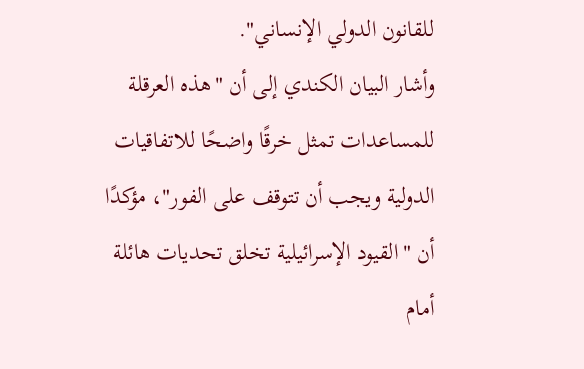للقانون الدولي الإنساني".
وأشار البيان الكندي إلى أن "هذه العرقلة للمساعدات تمثل خرقًا واضحًا للاتفاقيات الدولية ويجب أن تتوقف على الفور"، مؤكدًا أن "القيود الإسرائيلية تخلق تحديات هائلة أمام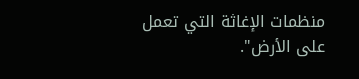منظمات الإغاثة التي تعمل على الأرض".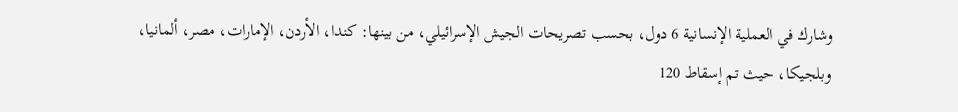وشارك في العملية الإنسانية 6 دول، بحسب تصريحات الجيش الإسرائيلي، من بينها: كندا، الأردن، الإمارات، مصر، ألمانيا، وبلجيكا، حيث تم إسقاط 120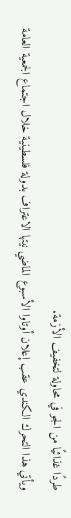طردًا غذائيًا من الجو في محاولة لتخفيف الأزمة.
ويأتي هذا التحرك الكندي عقب إعلان أوتاوا الأسبوع الماضي نيتها الاعتراف بدولة فلسطينية خلال اجتماع الجمعية العامة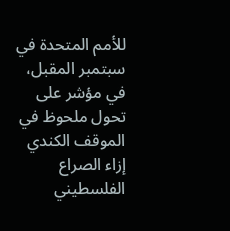للأمم المتحدة في سبتمبر المقبل، في مؤشر على تحول ملحوظ في الموقف الكندي إزاء الصراع الفلسطيني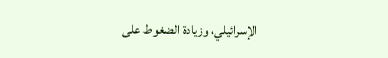الإسرائيلي، وزيادة الضغوط على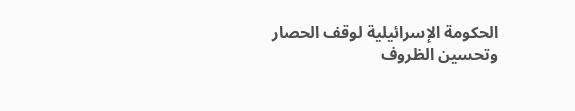الحكومة الإسرائيلية لوقف الحصار وتحسين الظروف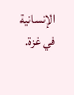الإنسانية في غزة.